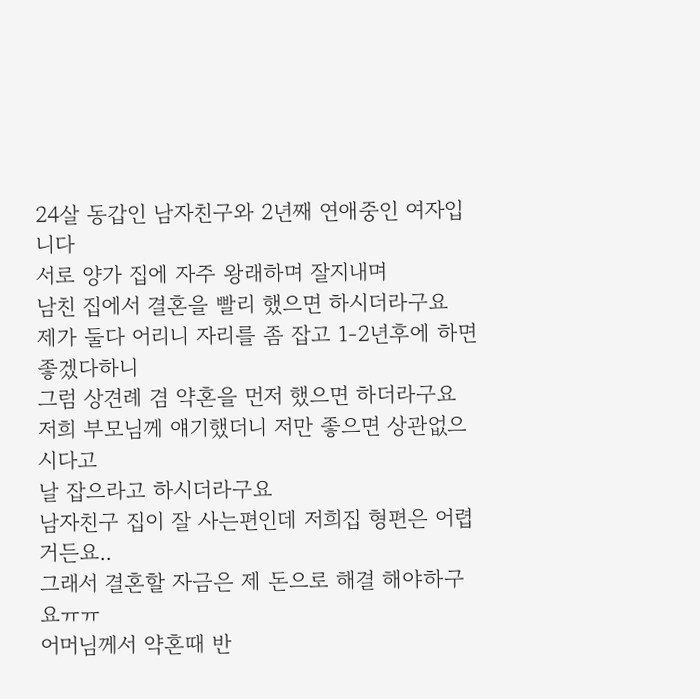24살 동갑인 남자친구와 2년째 연애중인 여자입니다
서로 양가 집에 자주 왕래하며 잘지내며
남친 집에서 결혼을 빨리 했으면 하시더라구요
제가 둘다 어리니 자리를 좀 잡고 1-2년후에 하면 좋겠다하니
그럼 상견례 겸 약혼을 먼저 했으면 하더라구요
저희 부모님께 얘기했더니 저만 좋으면 상관없으시다고
날 잡으라고 하시더라구요
남자친구 집이 잘 사는편인데 저희집 형편은 어렵거든요..
그래서 결혼할 자금은 제 돈으로 해결 해야하구요ㅠㅠ
어머님께서 약혼때 반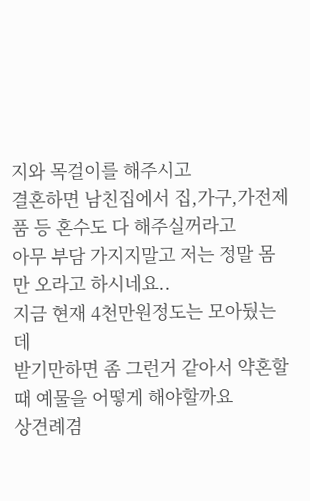지와 목걸이를 해주시고
결혼하면 남친집에서 집,가구,가전제품 등 혼수도 다 해주실꺼라고
아무 부담 가지지말고 저는 정말 몸만 오라고 하시네요..
지금 현재 4천만원정도는 모아뒀는데
받기만하면 좀 그런거 같아서 약혼할때 예물을 어떻게 해야할까요
상견례겸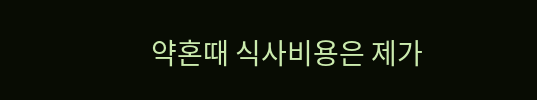약혼때 식사비용은 제가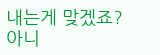내는게 맞겠죠?
아니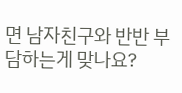면 남자친구와 반반 부담하는게 맞나요?